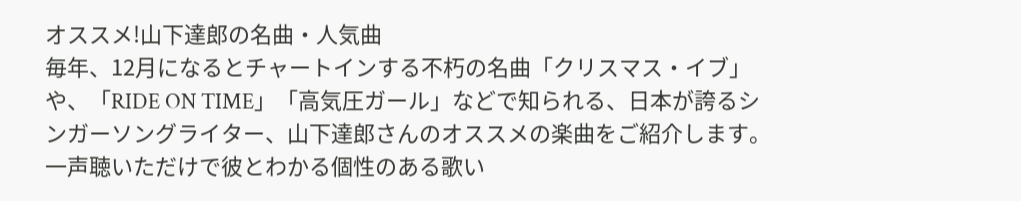オススメ!山下達郎の名曲・人気曲
毎年、12月になるとチャートインする不朽の名曲「クリスマス・イブ」や、「RIDE ON TIME」「高気圧ガール」などで知られる、日本が誇るシンガーソングライター、山下達郎さんのオススメの楽曲をご紹介します。
一声聴いただけで彼とわかる個性のある歌い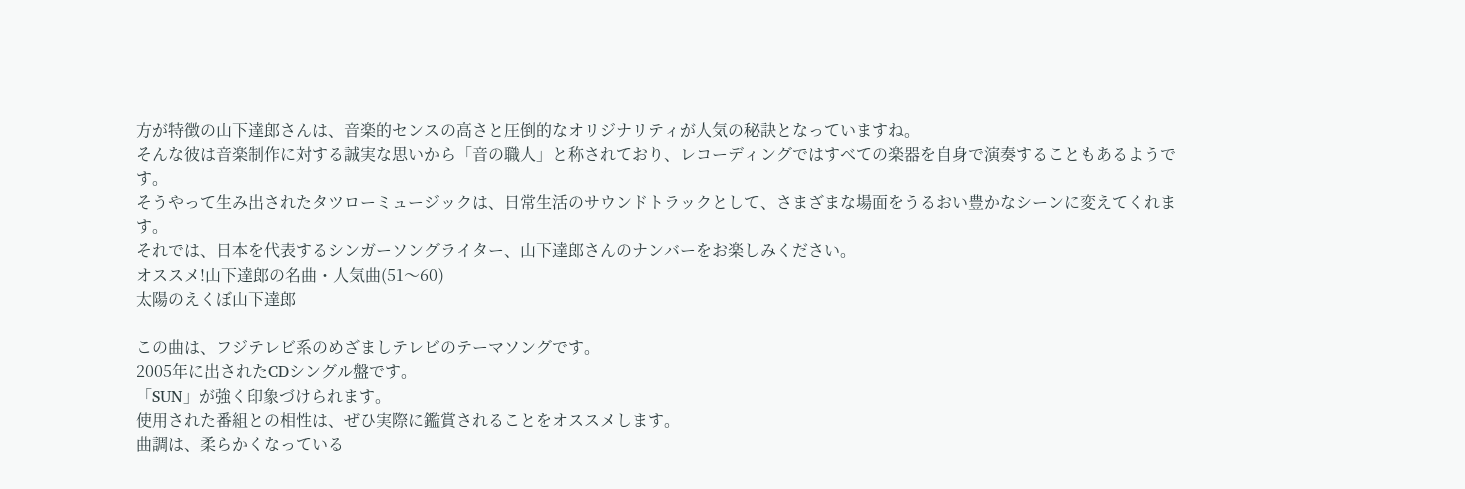方が特徴の山下達郎さんは、音楽的センスの高さと圧倒的なオリジナリティが人気の秘訣となっていますね。
そんな彼は音楽制作に対する誠実な思いから「音の職人」と称されており、レコーディングではすべての楽器を自身で演奏することもあるようです。
そうやって生み出されたタツローミュージックは、日常生活のサウンドトラックとして、さまざまな場面をうるおい豊かなシーンに変えてくれます。
それでは、日本を代表するシンガーソングライター、山下達郎さんのナンバーをお楽しみください。
オススメ!山下達郎の名曲・人気曲(51〜60)
太陽のえくぼ山下達郎

この曲は、フジテレビ系のめざましテレビのテーマソングです。
2005年に出されたCDシングル盤です。
「SUN」が強く印象づけられます。
使用された番組との相性は、ぜひ実際に鑑賞されることをオススメします。
曲調は、柔らかくなっている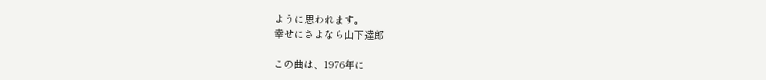ように思われます。
幸せにさよなら山下達郎

この曲は、1976年に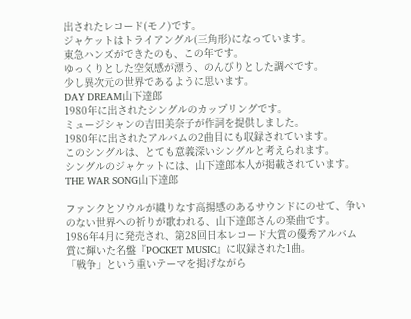出されたレコード(モノ)です。
ジャケットはトライアングル(三角形)になっています。
東急ハンズができたのも、この年です。
ゆっくりとした空気感が漂う、のんびりとした調べです。
少し異次元の世界であるように思います。
DAY DREAM山下達郎
1980年に出されたシングルのカップリングです。
ミュージシャンの吉田美奈子が作詞を提供しました。
1980年に出されたアルバムの2曲目にも収録されています。
このシングルは、とても意義深いシングルと考えられます。
シングルのジャケットには、山下達郎本人が掲載されています。
THE WAR SONG山下達郎

ファンクとソウルが織りなす高揚感のあるサウンドにのせて、争いのない世界への祈りが歌われる、山下達郎さんの楽曲です。
1986年4月に発売され、第28回日本レコード大賞の優秀アルバム賞に輝いた名盤『POCKET MUSIC』に収録された1曲。
「戦争」という重いテーマを掲げながら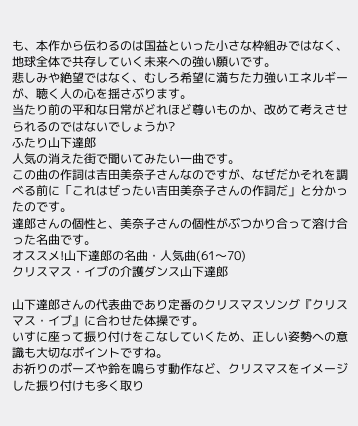も、本作から伝わるのは国益といった小さな枠組みではなく、地球全体で共存していく未来への強い願いです。
悲しみや絶望ではなく、むしろ希望に満ちた力強いエネルギーが、聴く人の心を揺さぶります。
当たり前の平和な日常がどれほど尊いものか、改めて考えさせられるのではないでしょうか?
ふたり山下達郎
人気の消えた街で聞いてみたい一曲です。
この曲の作詞は吉田美奈子さんなのですが、なぜだかそれを調べる前に「これはぜったい吉田美奈子さんの作詞だ」と分かったのです。
達郎さんの個性と、美奈子さんの個性がぶつかり合って溶け合った名曲です。
オススメ!山下達郎の名曲・人気曲(61〜70)
クリスマス・イブの介護ダンス山下達郎

山下達郎さんの代表曲であり定番のクリスマスソング『クリスマス・イブ』に合わせた体操です。
いすに座って振り付けをこなしていくため、正しい姿勢への意識も大切なポイントですね。
お祈りのポーズや鈴を鳴らす動作など、クリスマスをイメージした振り付けも多く取り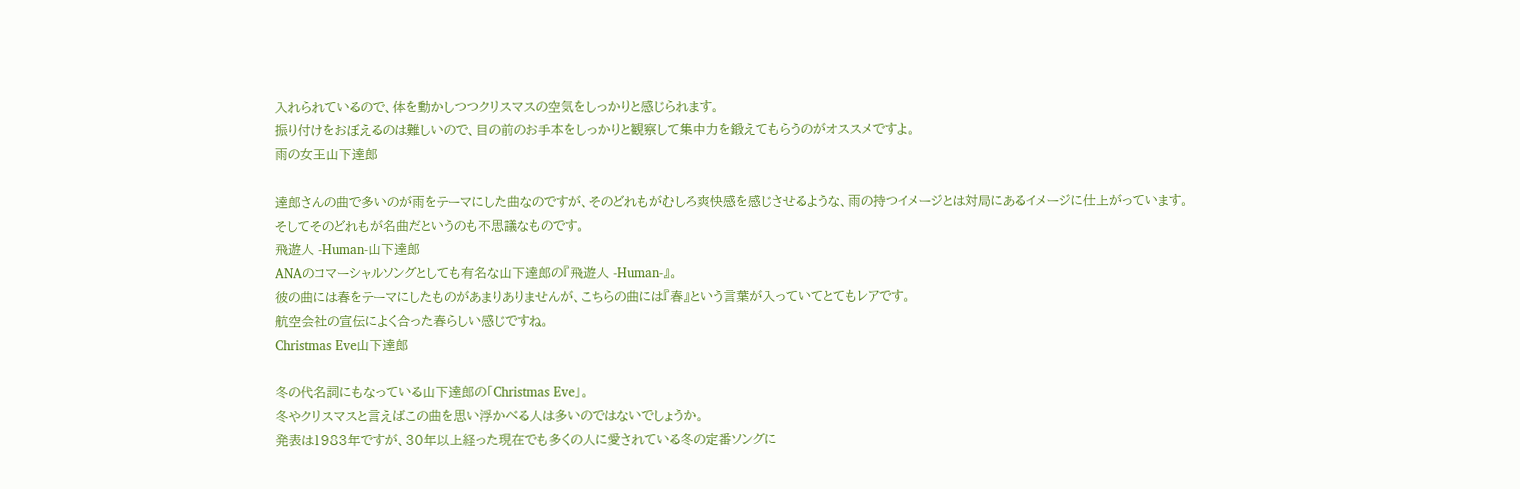入れられているので、体を動かしつつクリスマスの空気をしっかりと感じられます。
振り付けをおぼえるのは難しいので、目の前のお手本をしっかりと観察して集中力を鍛えてもらうのがオススメですよ。
雨の女王山下達郎

達郎さんの曲で多いのが雨をテーマにした曲なのですが、そのどれもがむしろ爽快感を感じさせるような、雨の持つイメージとは対局にあるイメージに仕上がっています。
そしてそのどれもが名曲だというのも不思議なものです。
飛遊人 -Human-山下達郎
ANAのコマーシャルソングとしても有名な山下達郎の『飛遊人 -Human-』。
彼の曲には春をテーマにしたものがあまりありませんが、こちらの曲には『春』という言葉が入っていてとてもレアです。
航空会社の宣伝によく合った春らしい感じですね。
Christmas Eve山下達郎

冬の代名詞にもなっている山下達郎の「Christmas Eve」。
冬やクリスマスと言えばこの曲を思い浮かべる人は多いのではないでしょうか。
発表は1983年ですが、30年以上経った現在でも多くの人に愛されている冬の定番ソングに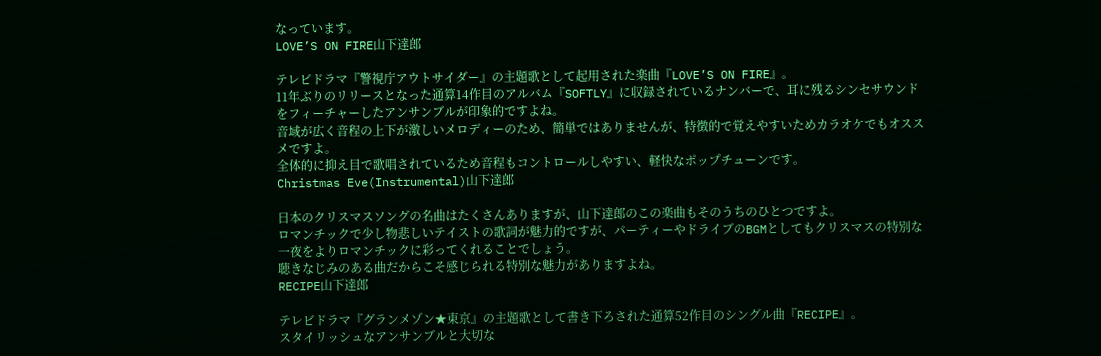なっています。
LOVE’S ON FIRE山下達郎

テレビドラマ『警視庁アウトサイダー』の主題歌として起用された楽曲『LOVE’S ON FIRE』。
11年ぶりのリリースとなった通算14作目のアルバム『SOFTLY』に収録されているナンバーで、耳に残るシンセサウンドをフィーチャーしたアンサンブルが印象的ですよね。
音域が広く音程の上下が激しいメロディーのため、簡単ではありませんが、特徴的で覚えやすいためカラオケでもオススメですよ。
全体的に抑え目で歌唱されているため音程もコントロールしやすい、軽快なポップチューンです。
Christmas Eve(Instrumental)山下達郎

日本のクリスマスソングの名曲はたくさんありますが、山下達郎のこの楽曲もそのうちのひとつですよ。
ロマンチックで少し物悲しいテイストの歌詞が魅力的ですが、パーティーやドライブのBGMとしてもクリスマスの特別な一夜をよりロマンチックに彩ってくれることでしょう。
聴きなじみのある曲だからこそ感じられる特別な魅力がありますよね。
RECIPE山下達郎

テレビドラマ『グランメゾン★東京』の主題歌として書き下ろされた通算52作目のシングル曲『RECIPE』。
スタイリッシュなアンサンブルと大切な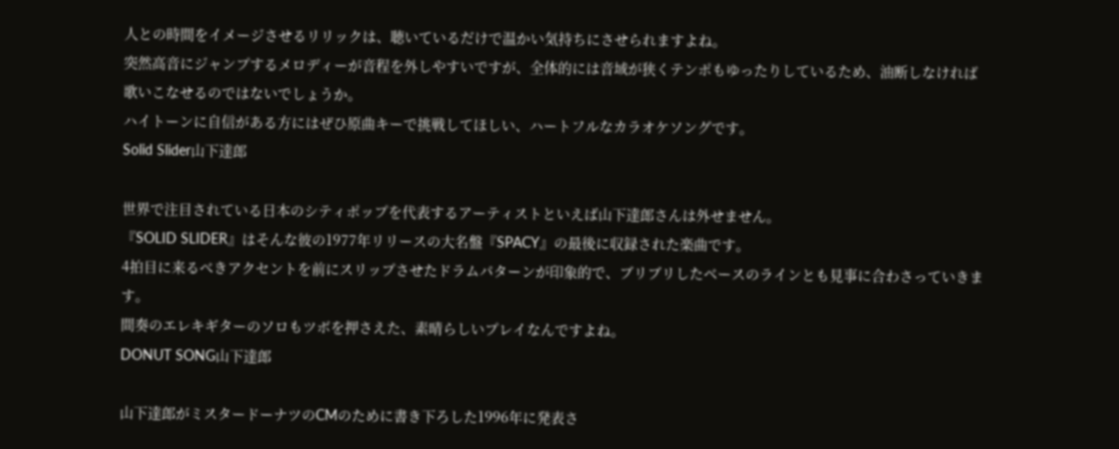人との時間をイメージさせるリリックは、聴いているだけで温かい気持ちにさせられますよね。
突然高音にジャンプするメロディーが音程を外しやすいですが、全体的には音域が狭くテンポもゆったりしているため、油断しなければ歌いこなせるのではないでしょうか。
ハイトーンに自信がある方にはぜひ原曲キーで挑戦してほしい、ハートフルなカラオケソングです。
Solid Slider山下達郎

世界で注目されている日本のシティポップを代表するアーティストといえば山下達郎さんは外せません。
『SOLID SLIDER』はそんな彼の1977年リリースの大名盤『SPACY』の最後に収録された楽曲です。
4拍目に来るべきアクセントを前にスリップさせたドラムパターンが印象的で、ブリブリしたベースのラインとも見事に合わさっていきます。
間奏のエレキギターのソロもツボを押さえた、素晴らしいプレイなんですよね。
DONUT SONG山下達郎

山下達郎がミスタードーナツのCMのために書き下ろした1996年に発表さ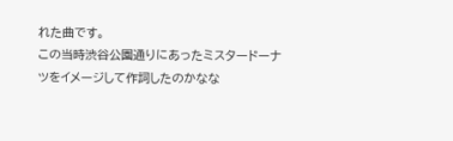れた曲です。
この当時渋谷公園通りにあったミスタードーナツをイメージして作詞したのかなな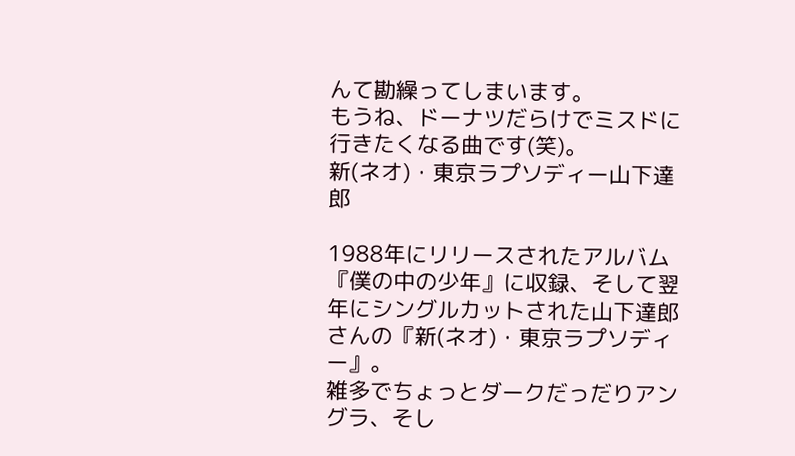んて勘繰ってしまいます。
もうね、ドーナツだらけでミスドに行きたくなる曲です(笑)。
新(ネオ)・東京ラプソディー山下達郎

1988年にリリースされたアルバム『僕の中の少年』に収録、そして翌年にシングルカットされた山下達郎さんの『新(ネオ)・東京ラプソディー』。
雑多でちょっとダークだっだりアングラ、そし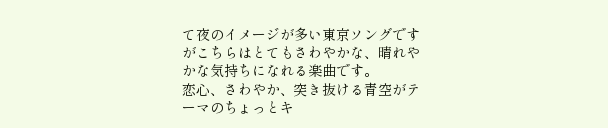て夜のイメージが多い東京ソングですがこちらはとてもさわやかな、晴れやかな気持ちになれる楽曲です。
恋心、さわやか、突き抜ける青空がテーマのちょっとキ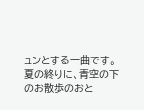ュンとする一曲です。
夏の終りに、青空の下のお散歩のおと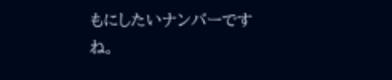もにしたいナンバーですね。